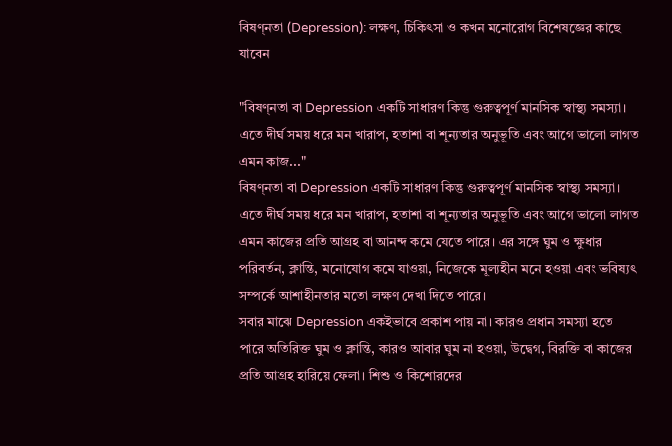বিষণ্নতা (Depression): লক্ষণ, চিকিৎসা ও কখন মনোরোগ বিশেষজ্ঞের কাছে যাবেন

"বিষণ্নতা বা Depression একটি সাধারণ কিন্তু গুরুত্বপূর্ণ মানসিক স্বাস্থ্য সমস্যা। এতে দীর্ঘ সময় ধরে মন খারাপ, হতাশা বা শূন্যতার অনুভূতি এবং আগে ভালো লাগত এমন কাজ..."
বিষণ্নতা বা Depression একটি সাধারণ কিন্তু গুরুত্বপূর্ণ মানসিক স্বাস্থ্য সমস্যা। এতে দীর্ঘ সময় ধরে মন খারাপ, হতাশা বা শূন্যতার অনুভূতি এবং আগে ভালো লাগত এমন কাজের প্রতি আগ্রহ বা আনন্দ কমে যেতে পারে। এর সঙ্গে ঘুম ও ক্ষুধার পরিবর্তন, ক্লান্তি, মনোযোগ কমে যাওয়া, নিজেকে মূল্যহীন মনে হওয়া এবং ভবিষ্যৎ সম্পর্কে আশাহীনতার মতো লক্ষণ দেখা দিতে পারে।
সবার মাঝে Depression একইভাবে প্রকাশ পায় না। কারও প্রধান সমস্যা হতে পারে অতিরিক্ত ঘুম ও ক্লান্তি, কারও আবার ঘুম না হওয়া, উদ্বেগ, বিরক্তি বা কাজের প্রতি আগ্রহ হারিয়ে ফেলা। শিশু ও কিশোরদের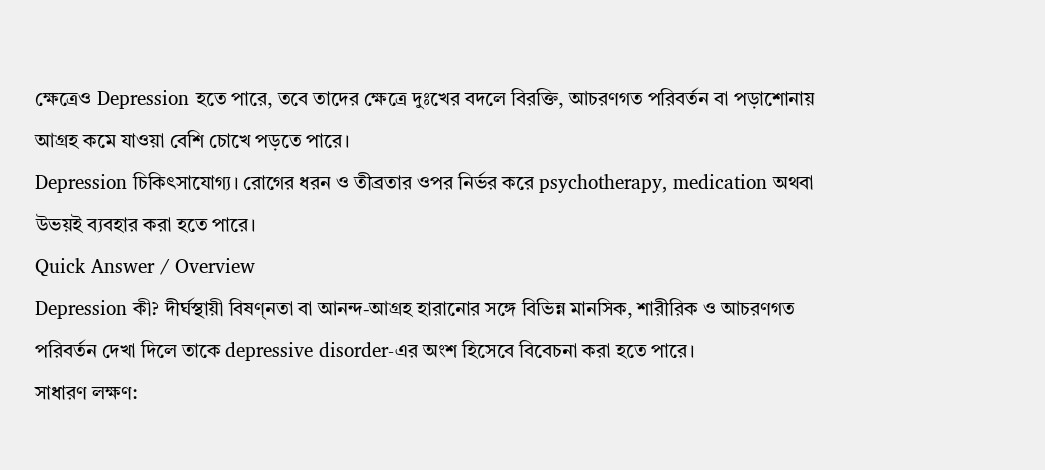ক্ষেত্রেও Depression হতে পারে, তবে তাদের ক্ষেত্রে দুঃখের বদলে বিরক্তি, আচরণগত পরিবর্তন বা পড়াশোনায় আগ্রহ কমে যাওয়া বেশি চোখে পড়তে পারে।
Depression চিকিৎসাযোগ্য। রোগের ধরন ও তীব্রতার ওপর নির্ভর করে psychotherapy, medication অথবা উভয়ই ব্যবহার করা হতে পারে।
Quick Answer / Overview
Depression কী? দীর্ঘস্থায়ী বিষণ্নতা বা আনন্দ-আগ্রহ হারানোর সঙ্গে বিভিন্ন মানসিক, শারীরিক ও আচরণগত পরিবর্তন দেখা দিলে তাকে depressive disorder-এর অংশ হিসেবে বিবেচনা করা হতে পারে।
সাধারণ লক্ষণ: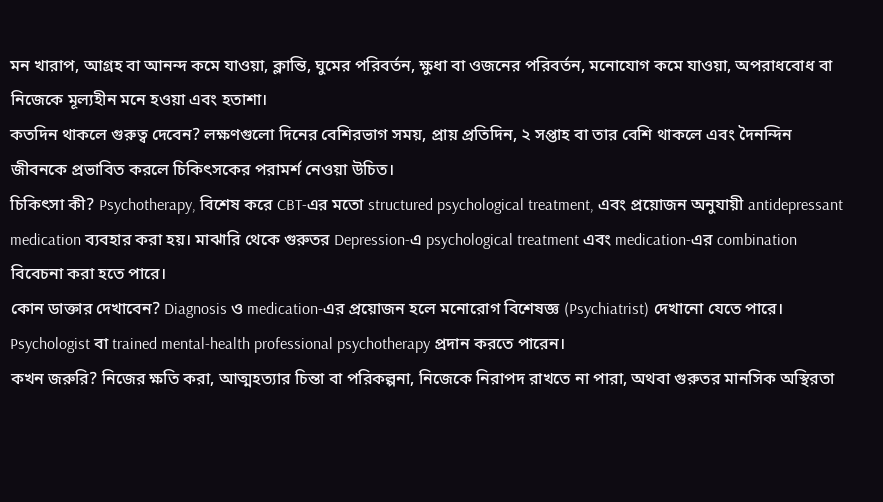মন খারাপ, আগ্রহ বা আনন্দ কমে যাওয়া, ক্লান্তি, ঘুমের পরিবর্তন, ক্ষুধা বা ওজনের পরিবর্তন, মনোযোগ কমে যাওয়া, অপরাধবোধ বা নিজেকে মূল্যহীন মনে হওয়া এবং হতাশা।
কতদিন থাকলে গুরুত্ব দেবেন? লক্ষণগুলো দিনের বেশিরভাগ সময়, প্রায় প্রতিদিন, ২ সপ্তাহ বা তার বেশি থাকলে এবং দৈনন্দিন জীবনকে প্রভাবিত করলে চিকিৎসকের পরামর্শ নেওয়া উচিত।
চিকিৎসা কী? Psychotherapy, বিশেষ করে CBT-এর মতো structured psychological treatment, এবং প্রয়োজন অনুযায়ী antidepressant medication ব্যবহার করা হয়। মাঝারি থেকে গুরুতর Depression-এ psychological treatment এবং medication-এর combination বিবেচনা করা হতে পারে।
কোন ডাক্তার দেখাবেন? Diagnosis ও medication-এর প্রয়োজন হলে মনোরোগ বিশেষজ্ঞ (Psychiatrist) দেখানো যেতে পারে। Psychologist বা trained mental-health professional psychotherapy প্রদান করতে পারেন।
কখন জরুরি? নিজের ক্ষতি করা, আত্মহত্যার চিন্তা বা পরিকল্পনা, নিজেকে নিরাপদ রাখতে না পারা, অথবা গুরুতর মানসিক অস্থিরতা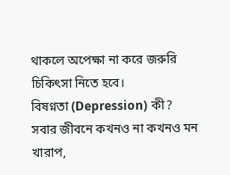থাকলে অপেক্ষা না করে জরুরি চিকিৎসা নিতে হবে।
বিষণ্নতা (Depression) কী?
সবার জীবনে কখনও না কখনও মন খারাপ,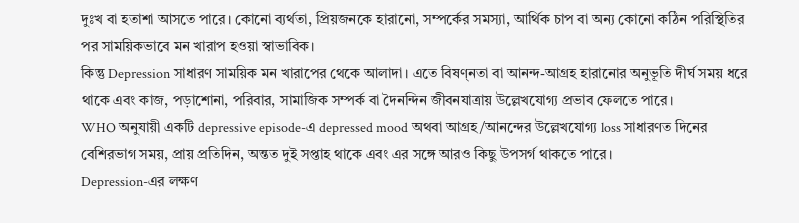দুঃখ বা হতাশা আসতে পারে। কোনো ব্যর্থতা, প্রিয়জনকে হারানো, সম্পর্কের সমস্যা, আর্থিক চাপ বা অন্য কোনো কঠিন পরিস্থিতির পর সাময়িকভাবে মন খারাপ হওয়া স্বাভাবিক।
কিন্তু Depression সাধারণ সাময়িক মন খারাপের থেকে আলাদা। এতে বিষণ্নতা বা আনন্দ-আগ্রহ হারানোর অনুভূতি দীর্ঘ সময় ধরে থাকে এবং কাজ, পড়াশোনা, পরিবার, সামাজিক সম্পর্ক বা দৈনন্দিন জীবনযাত্রায় উল্লেখযোগ্য প্রভাব ফেলতে পারে।
WHO অনুযায়ী একটি depressive episode-এ depressed mood অথবা আগ্রহ/আনন্দের উল্লেখযোগ্য loss সাধারণত দিনের বেশিরভাগ সময়, প্রায় প্রতিদিন, অন্তত দুই সপ্তাহ থাকে এবং এর সঙ্গে আরও কিছু উপসর্গ থাকতে পারে।
Depression-এর লক্ষণ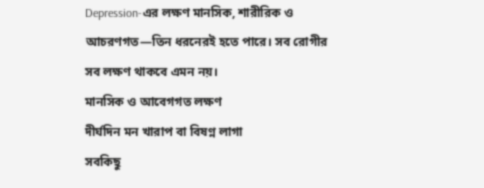Depression-এর লক্ষণ মানসিক, শারীরিক ও আচরণগত—তিন ধরনেরই হতে পারে। সব রোগীর সব লক্ষণ থাকবে এমন নয়।
মানসিক ও আবেগগত লক্ষণ
দীর্ঘদিন মন খারাপ বা বিষণ্ন লাগা
সবকিছু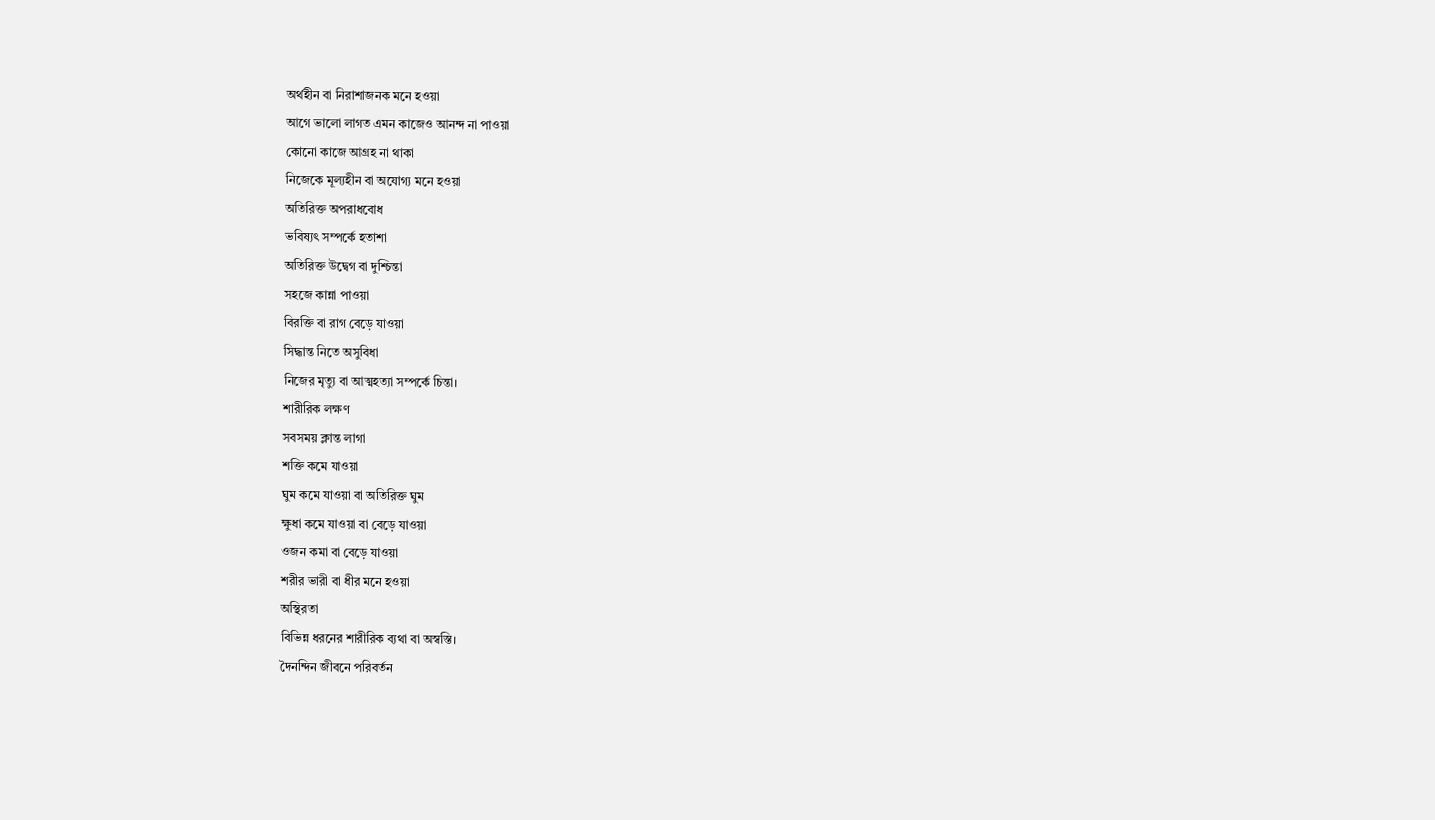অর্থহীন বা নিরাশাজনক মনে হওয়া
আগে ভালো লাগত এমন কাজেও আনন্দ না পাওয়া
কোনো কাজে আগ্রহ না থাকা
নিজেকে মূল্যহীন বা অযোগ্য মনে হওয়া
অতিরিক্ত অপরাধবোধ
ভবিষ্যৎ সম্পর্কে হতাশা
অতিরিক্ত উদ্বেগ বা দুশ্চিন্তা
সহজে কান্না পাওয়া
বিরক্তি বা রাগ বেড়ে যাওয়া
সিদ্ধান্ত নিতে অসুবিধা
নিজের মৃত্যু বা আত্মহত্যা সম্পর্কে চিন্তা।
শারীরিক লক্ষণ
সবসময় ক্লান্ত লাগা
শক্তি কমে যাওয়া
ঘুম কমে যাওয়া বা অতিরিক্ত ঘুম
ক্ষুধা কমে যাওয়া বা বেড়ে যাওয়া
ওজন কমা বা বেড়ে যাওয়া
শরীর ভারী বা ধীর মনে হওয়া
অস্থিরতা
বিভিন্ন ধরনের শারীরিক ব্যথা বা অস্বস্তি।
দৈনন্দিন জীবনে পরিবর্তন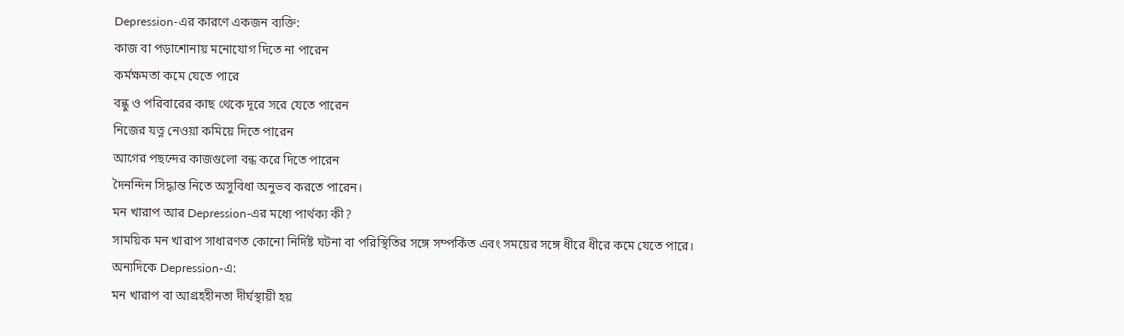Depression-এর কারণে একজন ব্যক্তি:
কাজ বা পড়াশোনায় মনোযোগ দিতে না পারেন
কর্মক্ষমতা কমে যেতে পারে
বন্ধু ও পরিবারের কাছ থেকে দূরে সরে যেতে পারেন
নিজের যত্ন নেওয়া কমিয়ে দিতে পারেন
আগের পছন্দের কাজগুলো বন্ধ করে দিতে পারেন
দৈনন্দিন সিদ্ধান্ত নিতে অসুবিধা অনুভব করতে পারেন।
মন খারাপ আর Depression-এর মধ্যে পার্থক্য কী?
সাময়িক মন খারাপ সাধারণত কোনো নির্দিষ্ট ঘটনা বা পরিস্থিতির সঙ্গে সম্পর্কিত এবং সময়ের সঙ্গে ধীরে ধীরে কমে যেতে পারে।
অন্যদিকে Depression-এ:
মন খারাপ বা আগ্রহহীনতা দীর্ঘস্থায়ী হয়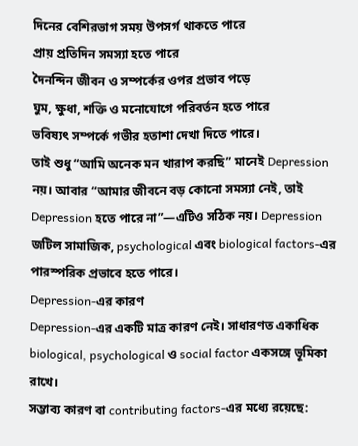দিনের বেশিরভাগ সময় উপসর্গ থাকতে পারে
প্রায় প্রতিদিন সমস্যা হতে পারে
দৈনন্দিন জীবন ও সম্পর্কের ওপর প্রভাব পড়ে
ঘুম, ক্ষুধা, শক্তি ও মনোযোগে পরিবর্তন হতে পারে
ভবিষ্যৎ সম্পর্কে গভীর হতাশা দেখা দিতে পারে।
তাই শুধু “আমি অনেক মন খারাপ করছি” মানেই Depression নয়। আবার “আমার জীবনে বড় কোনো সমস্যা নেই, তাই Depression হতে পারে না”—এটিও সঠিক নয়। Depression জটিল সামাজিক, psychological এবং biological factors-এর পারস্পরিক প্রভাবে হতে পারে।
Depression-এর কারণ
Depression-এর একটি মাত্র কারণ নেই। সাধারণত একাধিক biological, psychological ও social factor একসঙ্গে ভূমিকা রাখে।
সম্ভাব্য কারণ বা contributing factors-এর মধ্যে রয়েছে: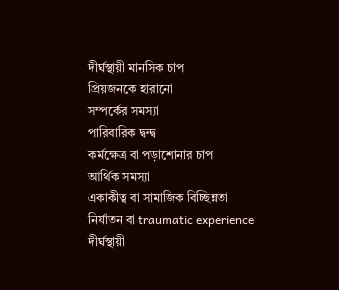দীর্ঘস্থায়ী মানসিক চাপ
প্রিয়জনকে হারানো
সম্পর্কের সমস্যা
পারিবারিক দ্বন্দ্ব
কর্মক্ষেত্র বা পড়াশোনার চাপ
আর্থিক সমস্যা
একাকীত্ব বা সামাজিক বিচ্ছিন্নতা
নির্যাতন বা traumatic experience
দীর্ঘস্থায়ী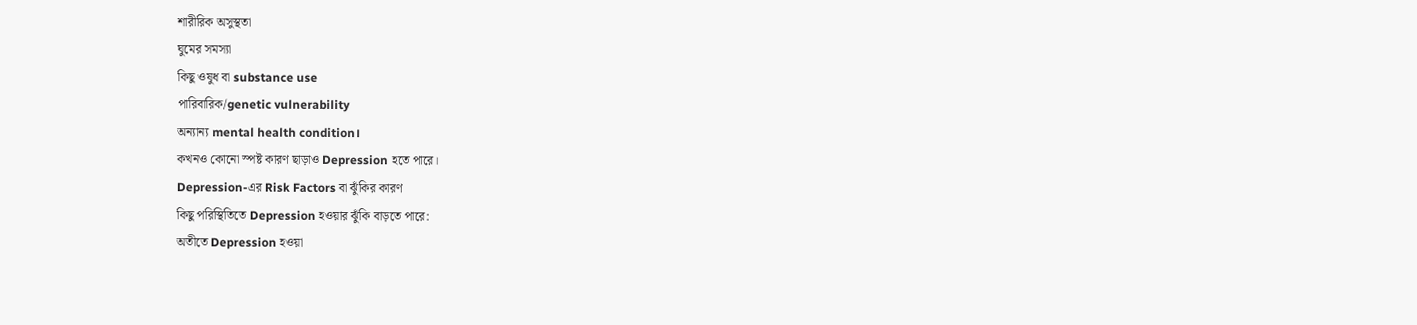শারীরিক অসুস্থতা
ঘুমের সমস্যা
কিছু ওষুধ বা substance use
পারিবারিক/genetic vulnerability
অন্যান্য mental health condition।
কখনও কোনো স্পষ্ট কারণ ছাড়াও Depression হতে পারে।
Depression-এর Risk Factors বা ঝুঁকির কারণ
কিছু পরিস্থিতিতে Depression হওয়ার ঝুঁকি বাড়তে পারে:
অতীতে Depression হওয়া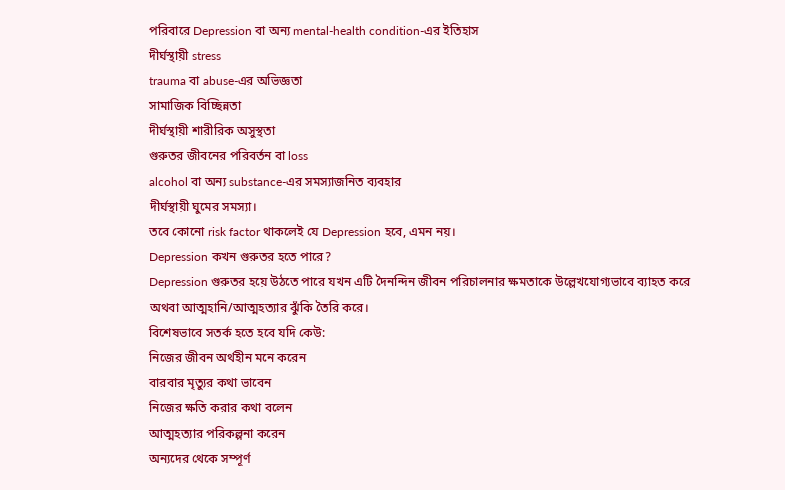পরিবারে Depression বা অন্য mental-health condition-এর ইতিহাস
দীর্ঘস্থায়ী stress
trauma বা abuse-এর অভিজ্ঞতা
সামাজিক বিচ্ছিন্নতা
দীর্ঘস্থায়ী শারীরিক অসুস্থতা
গুরুতর জীবনের পরিবর্তন বা loss
alcohol বা অন্য substance-এর সমস্যাজনিত ব্যবহার
দীর্ঘস্থায়ী ঘুমের সমস্যা।
তবে কোনো risk factor থাকলেই যে Depression হবে, এমন নয়।
Depression কখন গুরুতর হতে পারে?
Depression গুরুতর হয়ে উঠতে পারে যখন এটি দৈনন্দিন জীবন পরিচালনার ক্ষমতাকে উল্লেখযোগ্যভাবে ব্যাহত করে অথবা আত্মহানি/আত্মহত্যার ঝুঁকি তৈরি করে।
বিশেষভাবে সতর্ক হতে হবে যদি কেউ:
নিজের জীবন অর্থহীন মনে করেন
বারবার মৃত্যুর কথা ভাবেন
নিজের ক্ষতি করার কথা বলেন
আত্মহত্যার পরিকল্পনা করেন
অন্যদের থেকে সম্পূর্ণ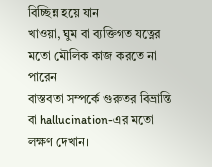বিচ্ছিন্ন হয়ে যান
খাওয়া, ঘুম বা ব্যক্তিগত যত্নের মতো মৌলিক কাজ করতে না পারেন
বাস্তবতা সম্পর্কে গুরুতর বিভ্রান্তি বা hallucination-এর মতো লক্ষণ দেখান।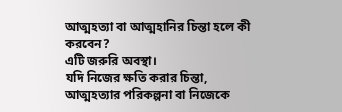আত্মহত্যা বা আত্মহানির চিন্তা হলে কী করবেন?
এটি জরুরি অবস্থা।
যদি নিজের ক্ষতি করার চিন্তা, আত্মহত্যার পরিকল্পনা বা নিজেকে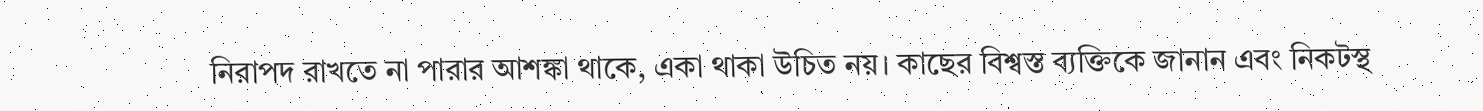নিরাপদ রাখতে না পারার আশঙ্কা থাকে, একা থাকা উচিত নয়। কাছের বিশ্বস্ত ব্যক্তিকে জানান এবং নিকটস্থ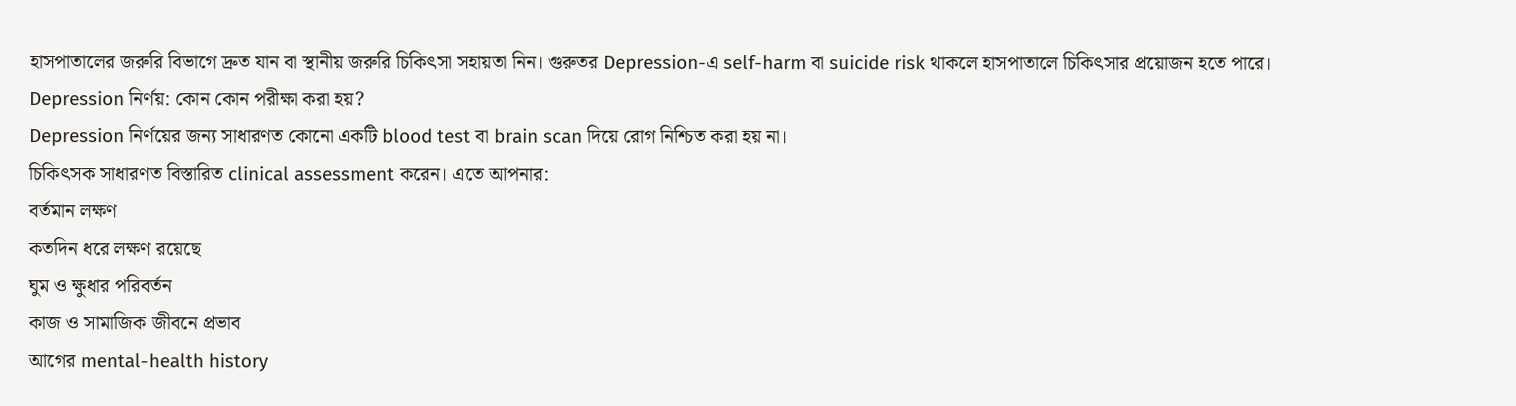হাসপাতালের জরুরি বিভাগে দ্রুত যান বা স্থানীয় জরুরি চিকিৎসা সহায়তা নিন। গুরুতর Depression-এ self-harm বা suicide risk থাকলে হাসপাতালে চিকিৎসার প্রয়োজন হতে পারে।
Depression নির্ণয়: কোন কোন পরীক্ষা করা হয়?
Depression নির্ণয়ের জন্য সাধারণত কোনো একটি blood test বা brain scan দিয়ে রোগ নিশ্চিত করা হয় না।
চিকিৎসক সাধারণত বিস্তারিত clinical assessment করেন। এতে আপনার:
বর্তমান লক্ষণ
কতদিন ধরে লক্ষণ রয়েছে
ঘুম ও ক্ষুধার পরিবর্তন
কাজ ও সামাজিক জীবনে প্রভাব
আগের mental-health history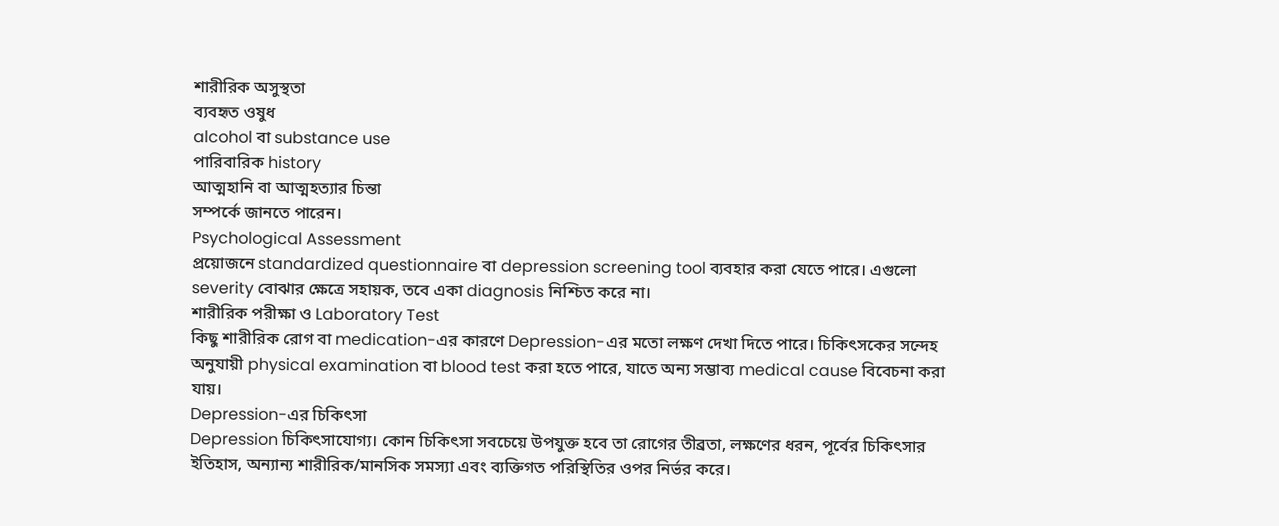শারীরিক অসুস্থতা
ব্যবহৃত ওষুধ
alcohol বা substance use
পারিবারিক history
আত্মহানি বা আত্মহত্যার চিন্তা
সম্পর্কে জানতে পারেন।
Psychological Assessment
প্রয়োজনে standardized questionnaire বা depression screening tool ব্যবহার করা যেতে পারে। এগুলো severity বোঝার ক্ষেত্রে সহায়ক, তবে একা diagnosis নিশ্চিত করে না।
শারীরিক পরীক্ষা ও Laboratory Test
কিছু শারীরিক রোগ বা medication-এর কারণে Depression-এর মতো লক্ষণ দেখা দিতে পারে। চিকিৎসকের সন্দেহ অনুযায়ী physical examination বা blood test করা হতে পারে, যাতে অন্য সম্ভাব্য medical cause বিবেচনা করা যায়।
Depression-এর চিকিৎসা
Depression চিকিৎসাযোগ্য। কোন চিকিৎসা সবচেয়ে উপযুক্ত হবে তা রোগের তীব্রতা, লক্ষণের ধরন, পূর্বের চিকিৎসার ইতিহাস, অন্যান্য শারীরিক/মানসিক সমস্যা এবং ব্যক্তিগত পরিস্থিতির ওপর নির্ভর করে।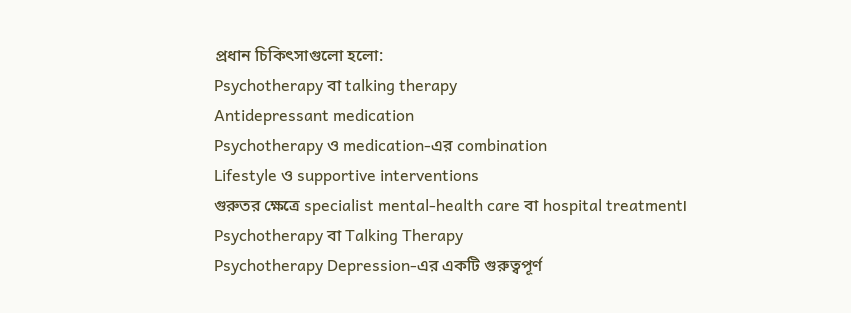প্রধান চিকিৎসাগুলো হলো:
Psychotherapy বা talking therapy
Antidepressant medication
Psychotherapy ও medication-এর combination
Lifestyle ও supportive interventions
গুরুতর ক্ষেত্রে specialist mental-health care বা hospital treatment।
Psychotherapy বা Talking Therapy
Psychotherapy Depression-এর একটি গুরুত্বপূর্ণ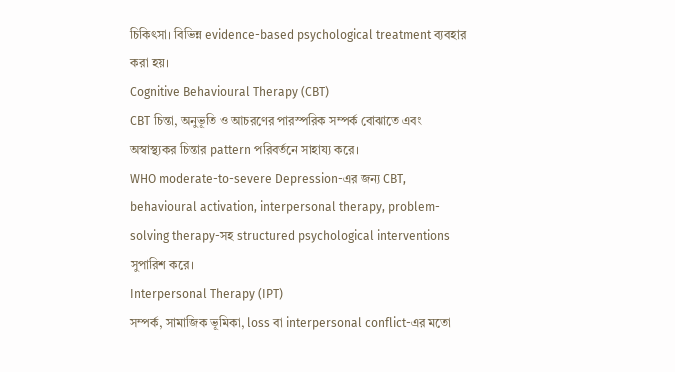চিকিৎসা। বিভিন্ন evidence-based psychological treatment ব্যবহার করা হয়।
Cognitive Behavioural Therapy (CBT)
CBT চিন্তা, অনুভূতি ও আচরণের পারস্পরিক সম্পর্ক বোঝাতে এবং অস্বাস্থ্যকর চিন্তার pattern পরিবর্তনে সাহায্য করে।
WHO moderate-to-severe Depression-এর জন্য CBT, behavioural activation, interpersonal therapy, problem-solving therapy-সহ structured psychological interventions সুপারিশ করে।
Interpersonal Therapy (IPT)
সম্পর্ক, সামাজিক ভূমিকা, loss বা interpersonal conflict-এর মতো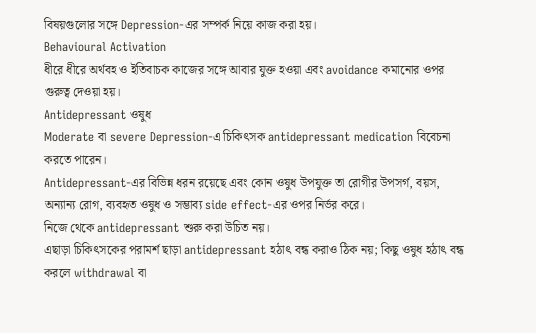বিষয়গুলোর সঙ্গে Depression-এর সম্পর্ক নিয়ে কাজ করা হয়।
Behavioural Activation
ধীরে ধীরে অর্থবহ ও ইতিবাচক কাজের সঙ্গে আবার যুক্ত হওয়া এবং avoidance কমানোর ওপর গুরুত্ব দেওয়া হয়।
Antidepressant ওষুধ
Moderate বা severe Depression-এ চিকিৎসক antidepressant medication বিবেচনা করতে পারেন।
Antidepressant-এর বিভিন্ন ধরন রয়েছে এবং কোন ওষুধ উপযুক্ত তা রোগীর উপসর্গ, বয়স, অন্যান্য রোগ, ব্যবহৃত ওষুধ ও সম্ভাব্য side effect-এর ওপর নির্ভর করে।
নিজে থেকে antidepressant শুরু করা উচিত নয়।
এছাড়া চিকিৎসকের পরামর্শ ছাড়া antidepressant হঠাৎ বন্ধ করাও ঠিক নয়; কিছু ওষুধ হঠাৎ বন্ধ করলে withdrawal বা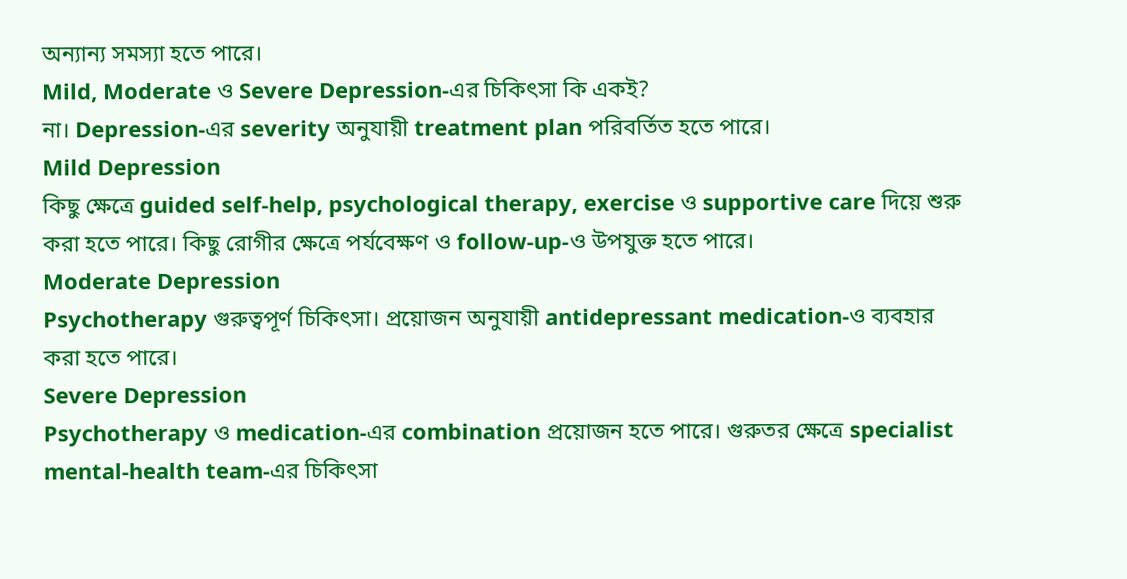অন্যান্য সমস্যা হতে পারে।
Mild, Moderate ও Severe Depression-এর চিকিৎসা কি একই?
না। Depression-এর severity অনুযায়ী treatment plan পরিবর্তিত হতে পারে।
Mild Depression
কিছু ক্ষেত্রে guided self-help, psychological therapy, exercise ও supportive care দিয়ে শুরু করা হতে পারে। কিছু রোগীর ক্ষেত্রে পর্যবেক্ষণ ও follow-up-ও উপযুক্ত হতে পারে।
Moderate Depression
Psychotherapy গুরুত্বপূর্ণ চিকিৎসা। প্রয়োজন অনুযায়ী antidepressant medication-ও ব্যবহার করা হতে পারে।
Severe Depression
Psychotherapy ও medication-এর combination প্রয়োজন হতে পারে। গুরুতর ক্ষেত্রে specialist mental-health team-এর চিকিৎসা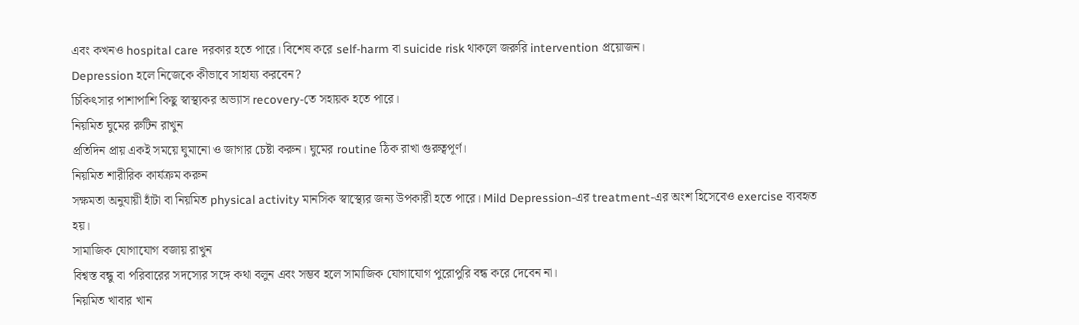এবং কখনও hospital care দরকার হতে পারে। বিশেষ করে self-harm বা suicide risk থাকলে জরুরি intervention প্রয়োজন।
Depression হলে নিজেকে কীভাবে সাহায্য করবেন?
চিকিৎসার পাশাপাশি কিছু স্বাস্থ্যকর অভ্যাস recovery-তে সহায়ক হতে পারে।
নিয়মিত ঘুমের রুটিন রাখুন
প্রতিদিন প্রায় একই সময়ে ঘুমানো ও জাগার চেষ্টা করুন। ঘুমের routine ঠিক রাখা গুরুত্বপূর্ণ।
নিয়মিত শারীরিক কার্যক্রম করুন
সক্ষমতা অনুযায়ী হাঁটা বা নিয়মিত physical activity মানসিক স্বাস্থ্যের জন্য উপকারী হতে পারে। Mild Depression-এর treatment-এর অংশ হিসেবেও exercise ব্যবহৃত হয়।
সামাজিক যোগাযোগ বজায় রাখুন
বিশ্বস্ত বন্ধু বা পরিবারের সদস্যের সঙ্গে কথা বলুন এবং সম্ভব হলে সামাজিক যোগাযোগ পুরোপুরি বন্ধ করে দেবেন না।
নিয়মিত খাবার খান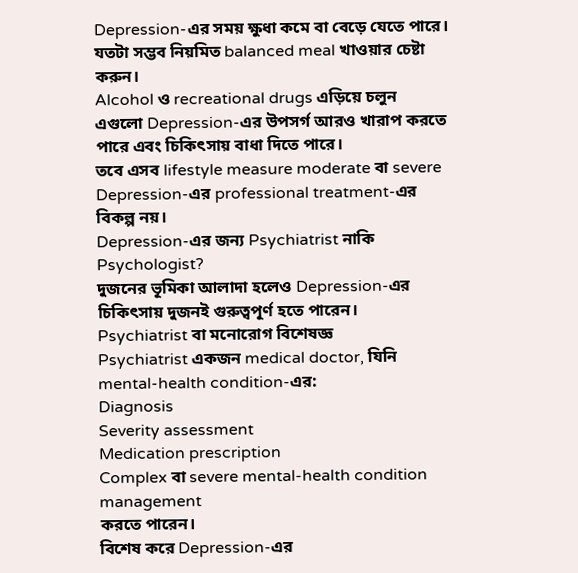Depression-এর সময় ক্ষুধা কমে বা বেড়ে যেতে পারে। যতটা সম্ভব নিয়মিত balanced meal খাওয়ার চেষ্টা করুন।
Alcohol ও recreational drugs এড়িয়ে চলুন
এগুলো Depression-এর উপসর্গ আরও খারাপ করতে পারে এবং চিকিৎসায় বাধা দিতে পারে।
তবে এসব lifestyle measure moderate বা severe Depression-এর professional treatment-এর বিকল্প নয়।
Depression-এর জন্য Psychiatrist নাকি Psychologist?
দুজনের ভূমিকা আলাদা হলেও Depression-এর চিকিৎসায় দুজনই গুরুত্বপূর্ণ হতে পারেন।
Psychiatrist বা মনোরোগ বিশেষজ্ঞ
Psychiatrist একজন medical doctor, যিনি mental-health condition-এর:
Diagnosis
Severity assessment
Medication prescription
Complex বা severe mental-health condition management
করতে পারেন।
বিশেষ করে Depression-এর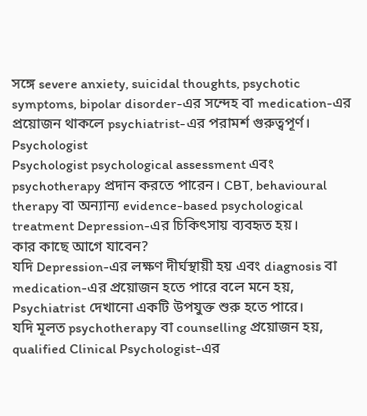সঙ্গে severe anxiety, suicidal thoughts, psychotic symptoms, bipolar disorder-এর সন্দেহ বা medication-এর প্রয়োজন থাকলে psychiatrist-এর পরামর্শ গুরুত্বপূর্ণ।
Psychologist
Psychologist psychological assessment এবং psychotherapy প্রদান করতে পারেন। CBT, behavioural therapy বা অন্যান্য evidence-based psychological treatment Depression-এর চিকিৎসায় ব্যবহৃত হয়।
কার কাছে আগে যাবেন?
যদি Depression-এর লক্ষণ দীর্ঘস্থায়ী হয় এবং diagnosis বা medication-এর প্রয়োজন হতে পারে বলে মনে হয়, Psychiatrist দেখানো একটি উপযুক্ত শুরু হতে পারে।
যদি মূলত psychotherapy বা counselling প্রয়োজন হয়, qualified Clinical Psychologist-এর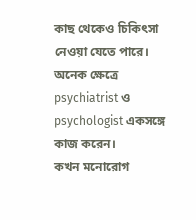কাছ থেকেও চিকিৎসা নেওয়া যেতে পারে।
অনেক ক্ষেত্রে psychiatrist ও psychologist একসঙ্গে কাজ করেন।
কখন মনোরোগ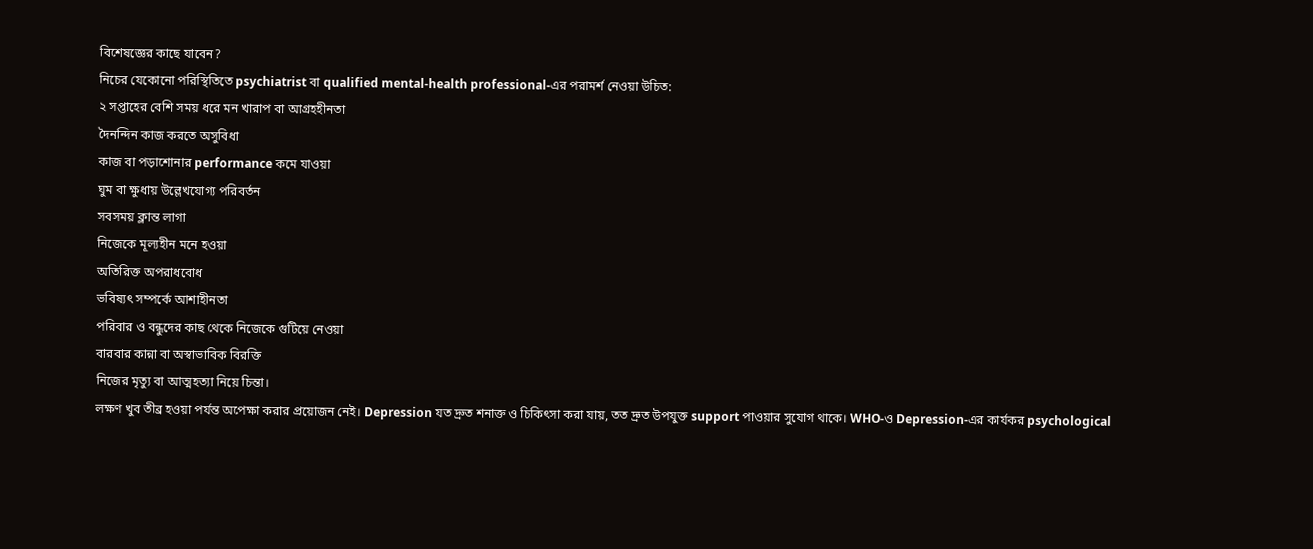বিশেষজ্ঞের কাছে যাবেন?
নিচের যেকোনো পরিস্থিতিতে psychiatrist বা qualified mental-health professional-এর পরামর্শ নেওয়া উচিত:
২ সপ্তাহের বেশি সময় ধরে মন খারাপ বা আগ্রহহীনতা
দৈনন্দিন কাজ করতে অসুবিধা
কাজ বা পড়াশোনার performance কমে যাওয়া
ঘুম বা ক্ষুধায় উল্লেখযোগ্য পরিবর্তন
সবসময় ক্লান্ত লাগা
নিজেকে মূল্যহীন মনে হওয়া
অতিরিক্ত অপরাধবোধ
ভবিষ্যৎ সম্পর্কে আশাহীনতা
পরিবার ও বন্ধুদের কাছ থেকে নিজেকে গুটিয়ে নেওয়া
বারবার কান্না বা অস্বাভাবিক বিরক্তি
নিজের মৃত্যু বা আত্মহত্যা নিয়ে চিন্তা।
লক্ষণ খুব তীব্র হওয়া পর্যন্ত অপেক্ষা করার প্রয়োজন নেই। Depression যত দ্রুত শনাক্ত ও চিকিৎসা করা যায়, তত দ্রুত উপযুক্ত support পাওয়ার সুযোগ থাকে। WHO-ও Depression-এর কার্যকর psychological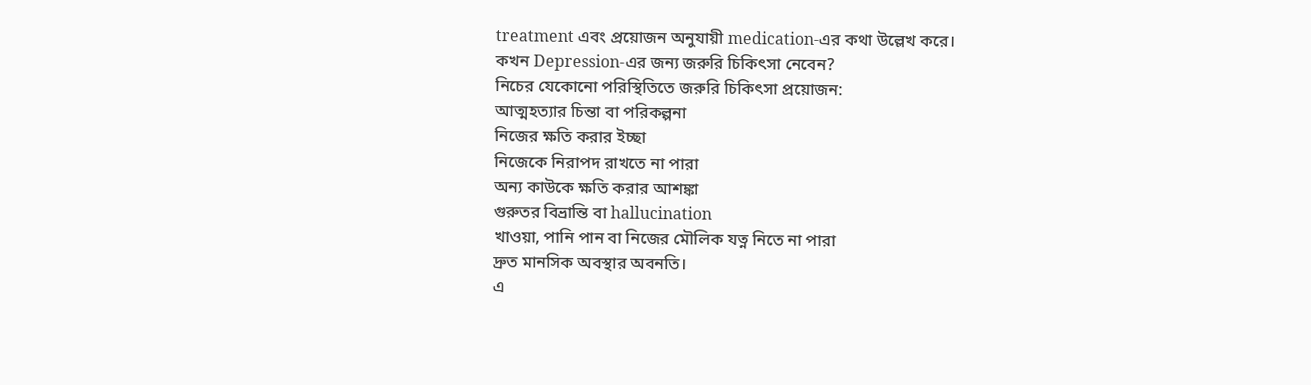treatment এবং প্রয়োজন অনুযায়ী medication-এর কথা উল্লেখ করে।
কখন Depression-এর জন্য জরুরি চিকিৎসা নেবেন?
নিচের যেকোনো পরিস্থিতিতে জরুরি চিকিৎসা প্রয়োজন:
আত্মহত্যার চিন্তা বা পরিকল্পনা
নিজের ক্ষতি করার ইচ্ছা
নিজেকে নিরাপদ রাখতে না পারা
অন্য কাউকে ক্ষতি করার আশঙ্কা
গুরুতর বিভ্রান্তি বা hallucination
খাওয়া, পানি পান বা নিজের মৌলিক যত্ন নিতে না পারা
দ্রুত মানসিক অবস্থার অবনতি।
এ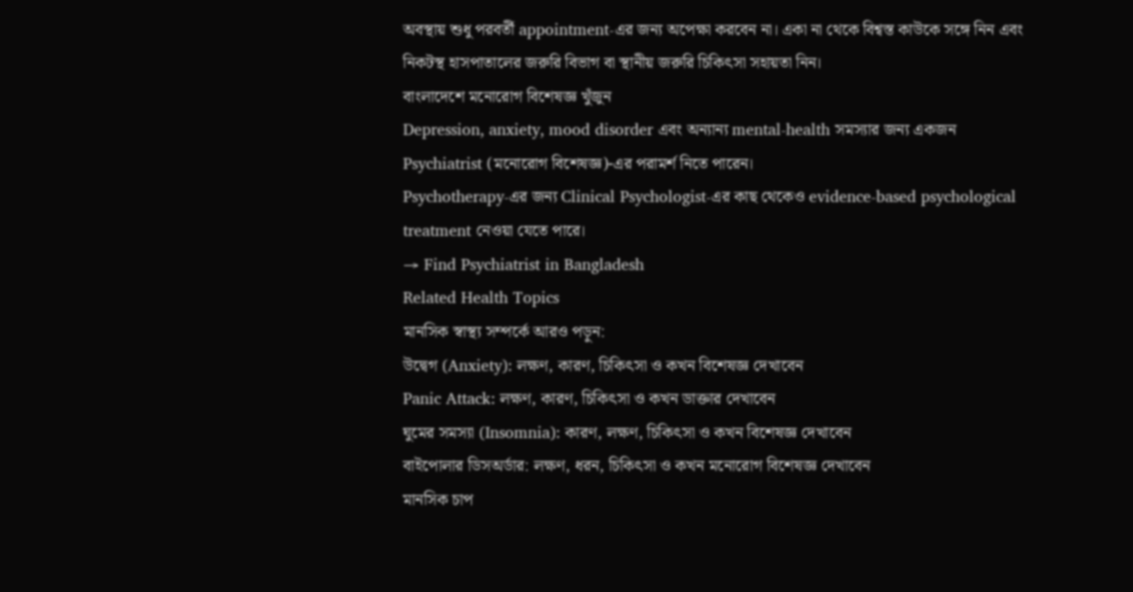অবস্থায় শুধু পরবর্তী appointment-এর জন্য অপেক্ষা করবেন না। একা না থেকে বিশ্বস্ত কাউকে সঙ্গে নিন এবং নিকটস্থ হাসপাতালের জরুরি বিভাগ বা স্থানীয় জরুরি চিকিৎসা সহায়তা নিন।
বাংলাদেশে মনোরোগ বিশেষজ্ঞ খুঁজুন
Depression, anxiety, mood disorder এবং অন্যান্য mental-health সমস্যার জন্য একজন Psychiatrist (মনোরোগ বিশেষজ্ঞ)-এর পরামর্শ নিতে পারেন।
Psychotherapy-এর জন্য Clinical Psychologist-এর কাছ থেকেও evidence-based psychological treatment নেওয়া যেতে পারে।
→ Find Psychiatrist in Bangladesh
Related Health Topics
মানসিক স্বাস্থ্য সম্পর্কে আরও পড়ুন:
উদ্বেগ (Anxiety): লক্ষণ, কারণ, চিকিৎসা ও কখন বিশেষজ্ঞ দেখাবেন
Panic Attack: লক্ষণ, কারণ, চিকিৎসা ও কখন ডাক্তার দেখাবেন
ঘুমের সমস্যা (Insomnia): কারণ, লক্ষণ, চিকিৎসা ও কখন বিশেষজ্ঞ দেখাবেন
বাইপোলার ডিসঅর্ডার: লক্ষণ, ধরন, চিকিৎসা ও কখন মনোরোগ বিশেষজ্ঞ দেখাবেন
মানসিক চাপ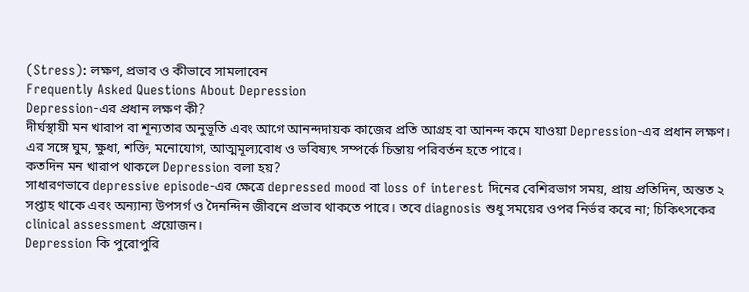(Stress): লক্ষণ, প্রভাব ও কীভাবে সামলাবেন
Frequently Asked Questions About Depression
Depression-এর প্রধান লক্ষণ কী?
দীর্ঘস্থায়ী মন খারাপ বা শূন্যতার অনুভূতি এবং আগে আনন্দদায়ক কাজের প্রতি আগ্রহ বা আনন্দ কমে যাওয়া Depression-এর প্রধান লক্ষণ। এর সঙ্গে ঘুম, ক্ষুধা, শক্তি, মনোযোগ, আত্মমূল্যবোধ ও ভবিষ্যৎ সম্পর্কে চিন্তায় পরিবর্তন হতে পারে।
কতদিন মন খারাপ থাকলে Depression বলা হয়?
সাধারণভাবে depressive episode-এর ক্ষেত্রে depressed mood বা loss of interest দিনের বেশিরভাগ সময়, প্রায় প্রতিদিন, অন্তত ২ সপ্তাহ থাকে এবং অন্যান্য উপসর্গ ও দৈনন্দিন জীবনে প্রভাব থাকতে পারে। তবে diagnosis শুধু সময়ের ওপর নির্ভর করে না; চিকিৎসকের clinical assessment প্রয়োজন।
Depression কি পুরোপুরি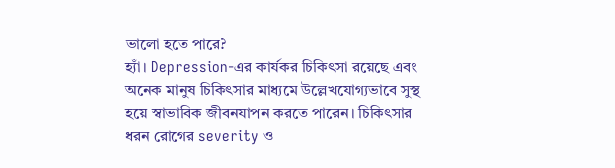ভালো হতে পারে?
হ্যাঁ। Depression-এর কার্যকর চিকিৎসা রয়েছে এবং অনেক মানুষ চিকিৎসার মাধ্যমে উল্লেখযোগ্যভাবে সুস্থ হয়ে স্বাভাবিক জীবনযাপন করতে পারেন। চিকিৎসার ধরন রোগের severity ও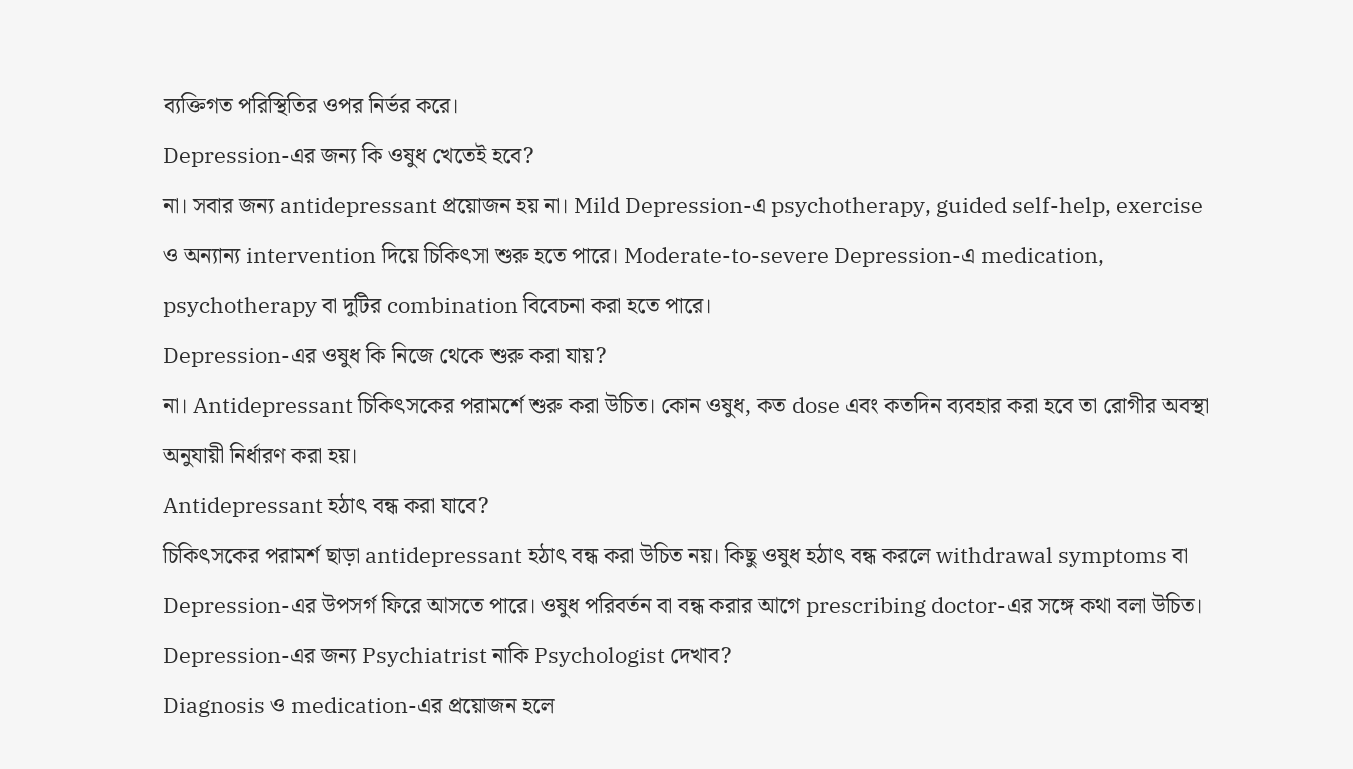ব্যক্তিগত পরিস্থিতির ওপর নির্ভর করে।
Depression-এর জন্য কি ওষুধ খেতেই হবে?
না। সবার জন্য antidepressant প্রয়োজন হয় না। Mild Depression-এ psychotherapy, guided self-help, exercise ও অন্যান্য intervention দিয়ে চিকিৎসা শুরু হতে পারে। Moderate-to-severe Depression-এ medication, psychotherapy বা দুটির combination বিবেচনা করা হতে পারে।
Depression-এর ওষুধ কি নিজে থেকে শুরু করা যায়?
না। Antidepressant চিকিৎসকের পরামর্শে শুরু করা উচিত। কোন ওষুধ, কত dose এবং কতদিন ব্যবহার করা হবে তা রোগীর অবস্থা অনুযায়ী নির্ধারণ করা হয়।
Antidepressant হঠাৎ বন্ধ করা যাবে?
চিকিৎসকের পরামর্শ ছাড়া antidepressant হঠাৎ বন্ধ করা উচিত নয়। কিছু ওষুধ হঠাৎ বন্ধ করলে withdrawal symptoms বা Depression-এর উপসর্গ ফিরে আসতে পারে। ওষুধ পরিবর্তন বা বন্ধ করার আগে prescribing doctor-এর সঙ্গে কথা বলা উচিত।
Depression-এর জন্য Psychiatrist নাকি Psychologist দেখাব?
Diagnosis ও medication-এর প্রয়োজন হলে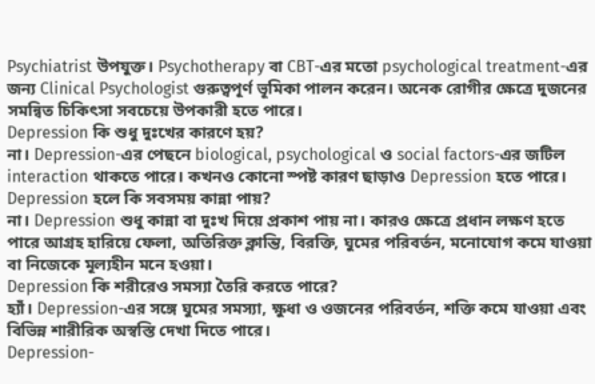Psychiatrist উপযুক্ত। Psychotherapy বা CBT-এর মতো psychological treatment-এর জন্য Clinical Psychologist গুরুত্বপূর্ণ ভূমিকা পালন করেন। অনেক রোগীর ক্ষেত্রে দুজনের সমন্বিত চিকিৎসা সবচেয়ে উপকারী হতে পারে।
Depression কি শুধু দুঃখের কারণে হয়?
না। Depression-এর পেছনে biological, psychological ও social factors-এর জটিল interaction থাকতে পারে। কখনও কোনো স্পষ্ট কারণ ছাড়াও Depression হতে পারে।
Depression হলে কি সবসময় কান্না পায়?
না। Depression শুধু কান্না বা দুঃখ দিয়ে প্রকাশ পায় না। কারও ক্ষেত্রে প্রধান লক্ষণ হতে পারে আগ্রহ হারিয়ে ফেলা, অতিরিক্ত ক্লান্তি, বিরক্তি, ঘুমের পরিবর্তন, মনোযোগ কমে যাওয়া বা নিজেকে মূল্যহীন মনে হওয়া।
Depression কি শরীরেও সমস্যা তৈরি করতে পারে?
হ্যাঁ। Depression-এর সঙ্গে ঘুমের সমস্যা, ক্ষুধা ও ওজনের পরিবর্তন, শক্তি কমে যাওয়া এবং বিভিন্ন শারীরিক অস্বস্তি দেখা দিতে পারে।
Depression-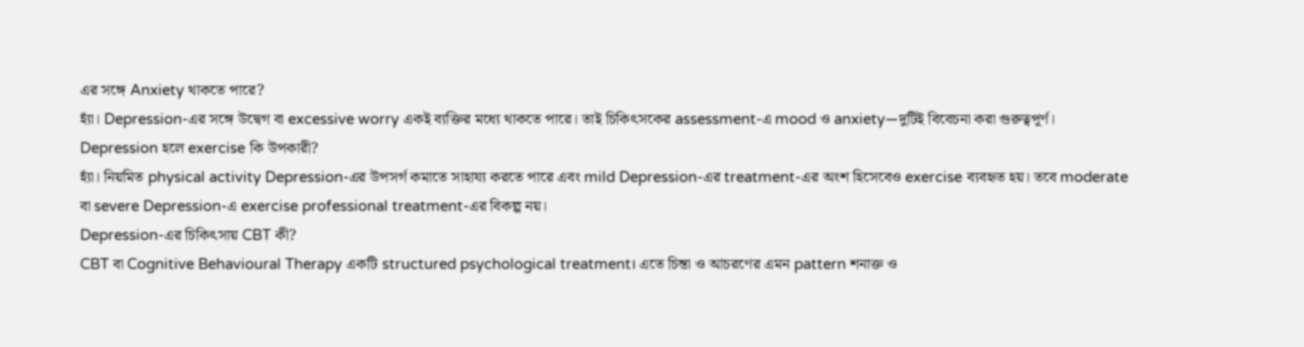এর সঙ্গে Anxiety থাকতে পারে?
হ্যাঁ। Depression-এর সঙ্গে উদ্বেগ বা excessive worry একই ব্যক্তির মধ্যে থাকতে পারে। তাই চিকিৎসকের assessment-এ mood ও anxiety—দুটিই বিবেচনা করা গুরুত্বপূর্ণ।
Depression হলে exercise কি উপকারী?
হ্যাঁ। নিয়মিত physical activity Depression-এর উপসর্গ কমাতে সাহায্য করতে পারে এবং mild Depression-এর treatment-এর অংশ হিসেবেও exercise ব্যবহৃত হয়। তবে moderate বা severe Depression-এ exercise professional treatment-এর বিকল্প নয়।
Depression-এর চিকিৎসায় CBT কী?
CBT বা Cognitive Behavioural Therapy একটি structured psychological treatment। এতে চিন্তা ও আচরণের এমন pattern শনাক্ত ও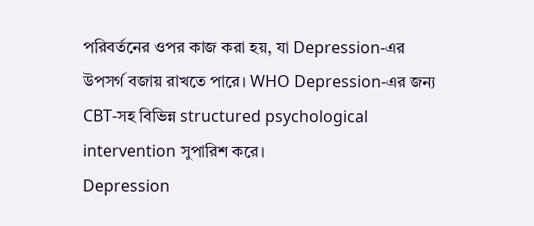পরিবর্তনের ওপর কাজ করা হয়, যা Depression-এর উপসর্গ বজায় রাখতে পারে। WHO Depression-এর জন্য CBT-সহ বিভিন্ন structured psychological intervention সুপারিশ করে।
Depression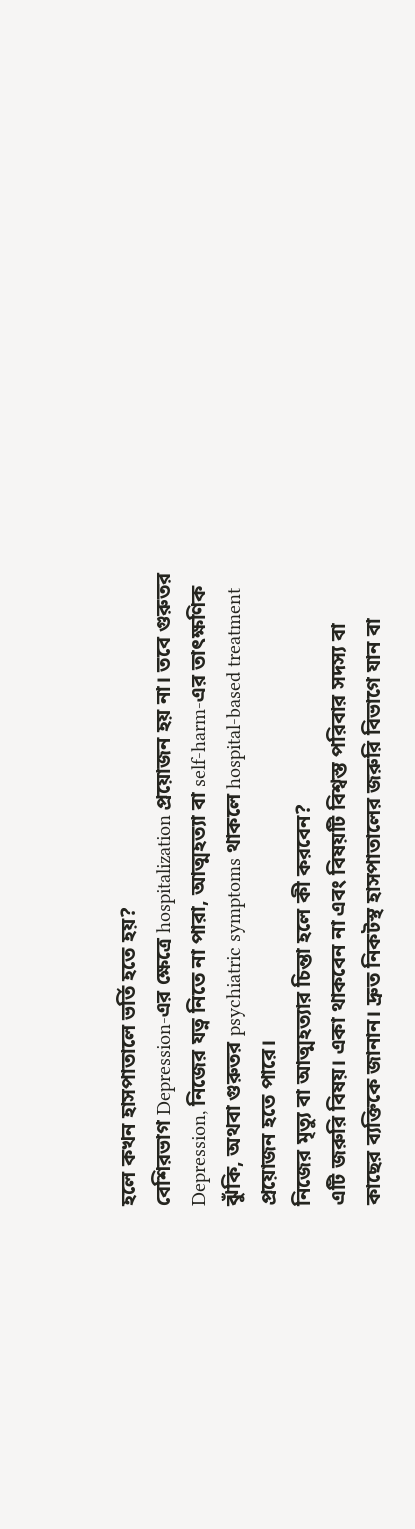হলে কখন হাসপাতালে ভর্তি হতে হয়?
বেশিরভাগ Depression-এর ক্ষেত্রে hospitalization প্রয়োজন হয় না। তবে গুরুতর Depression, নিজের যত্ন নিতে না পারা, আত্মহত্যা বা self-harm-এর তাৎক্ষণিক ঝুঁকি, অথবা গুরুতর psychiatric symptoms থাকলে hospital-based treatment প্রয়োজন হতে পারে।
নিজের মৃত্যু বা আত্মহত্যার চিন্তা হলে কী করবেন?
এটি জরুরি বিষয়। একা থাকবেন না এবং বিষয়টি বিশ্বস্ত পরিবার সদস্য বা কাছের ব্যক্তিকে জানান। দ্রুত নিকটস্থ হাসপাতালের জরুরি বিভাগে যান বা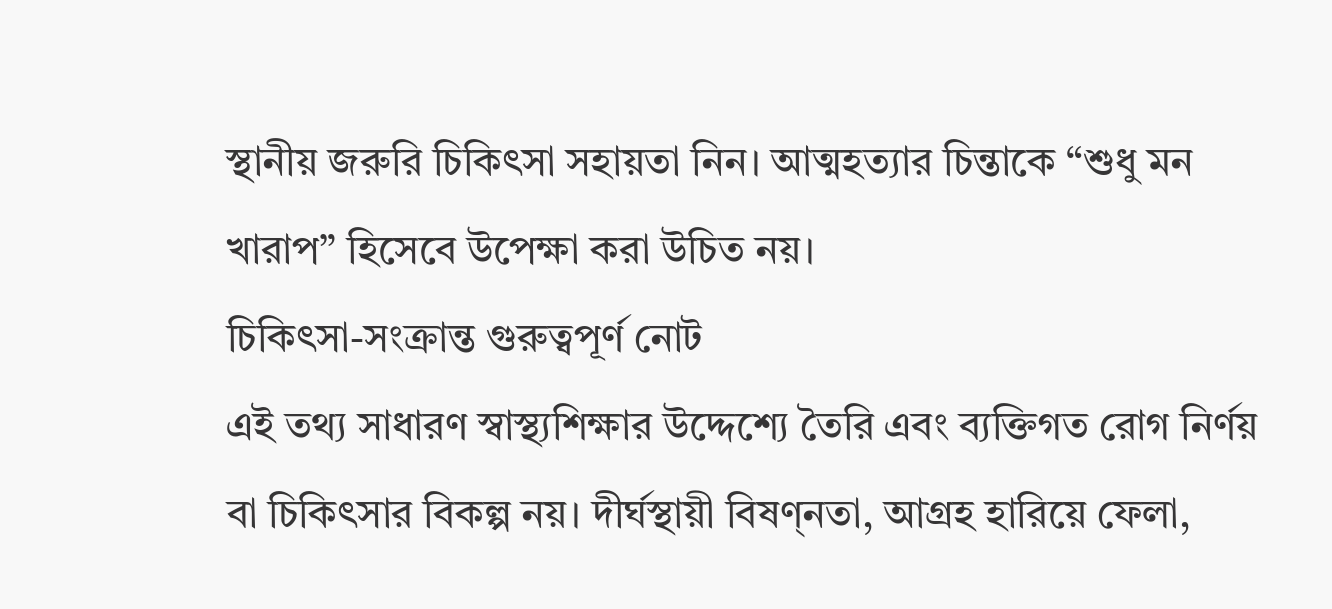স্থানীয় জরুরি চিকিৎসা সহায়তা নিন। আত্মহত্যার চিন্তাকে “শুধু মন খারাপ” হিসেবে উপেক্ষা করা উচিত নয়।
চিকিৎসা-সংক্রান্ত গুরুত্বপূর্ণ নোট
এই তথ্য সাধারণ স্বাস্থ্যশিক্ষার উদ্দেশ্যে তৈরি এবং ব্যক্তিগত রোগ নির্ণয় বা চিকিৎসার বিকল্প নয়। দীর্ঘস্থায়ী বিষণ্নতা, আগ্রহ হারিয়ে ফেলা,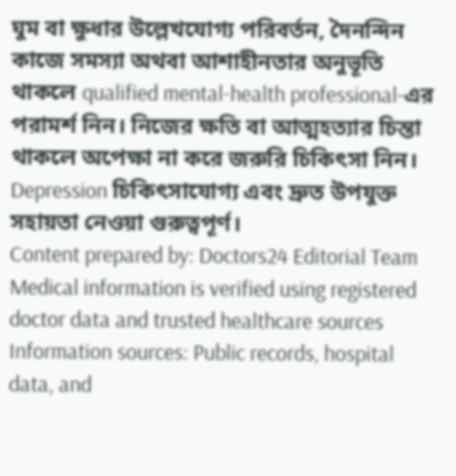ঘুম বা ক্ষুধার উল্লেখযোগ্য পরিবর্তন, দৈনন্দিন কাজে সমস্যা অথবা আশাহীনতার অনুভূতি থাকলে qualified mental-health professional-এর পরামর্শ নিন। নিজের ক্ষতি বা আত্মহত্যার চিন্তা থাকলে অপেক্ষা না করে জরুরি চিকিৎসা নিন। Depression চিকিৎসাযোগ্য এবং দ্রুত উপযুক্ত সহায়তা নেওয়া গুরুত্বপূর্ণ।
Content prepared by: Doctors24 Editorial Team
Medical information is verified using registered doctor data and trusted healthcare sources
Information sources: Public records, hospital data, and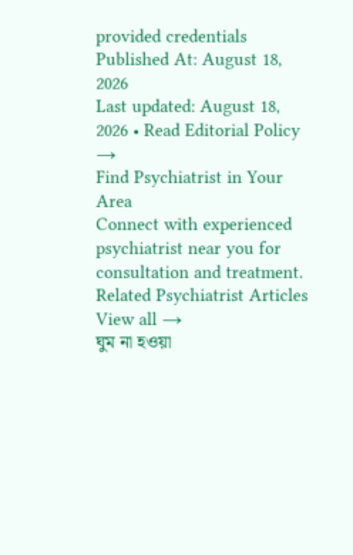provided credentials
Published At: August 18, 2026
Last updated: August 18, 2026 • Read Editorial Policy →
Find Psychiatrist in Your Area
Connect with experienced psychiatrist near you for consultation and treatment.
Related Psychiatrist Articles
View all →
ঘুম না হওয়া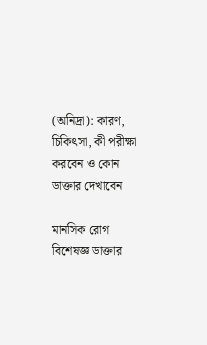(অনিদ্রা): কারণ, চিকিৎসা, কী পরীক্ষা করবেন ও কোন ডাক্তার দেখাবেন

মানসিক রোগ বিশেষজ্ঞ ডাক্তার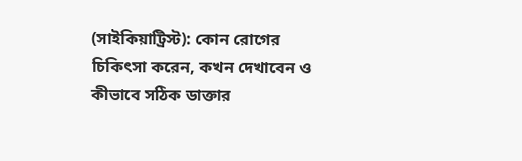(সাইকিয়াট্রিস্ট): কোন রোগের চিকিৎসা করেন, কখন দেখাবেন ও কীভাবে সঠিক ডাক্তার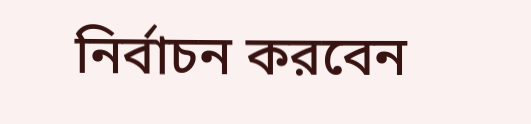নির্বাচন করবেন